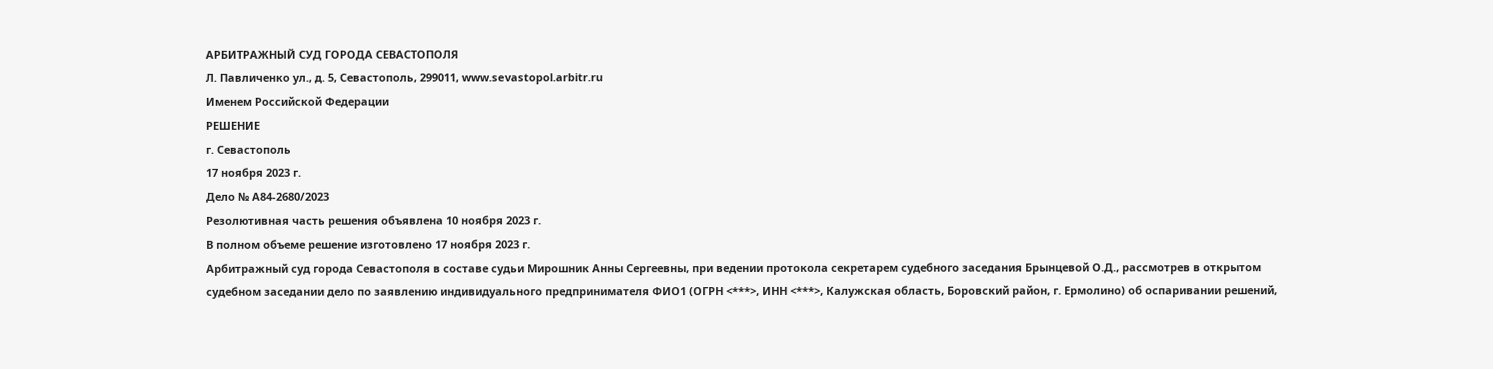АРБИТРАЖНЫЙ СУД ГОРОДА СЕВАСТОПОЛЯ
Л. Павличенко ул., д. 5, Севастополь, 299011, www.sevastopol.arbitr.ru
Именем Российской Федерации
РЕШЕНИЕ
г. Севастополь
17 ноября 2023 г.
Дело № А84-2680/2023
Резолютивная часть решения объявлена 10 ноября 2023 г.
В полном объеме решение изготовлено 17 ноября 2023 г.
Арбитражный суд города Севастополя в составе судьи Мирошник Анны Сергеевны, при ведении протокола секретарем судебного заседания Брынцевой О.Д., рассмотрев в открытом судебном заседании дело по заявлению индивидуального предпринимателя ФИО1 (ОГРН <***>, ИНН <***>, Калужская область, Боровский район, г. Ермолино) об оспаривании решений,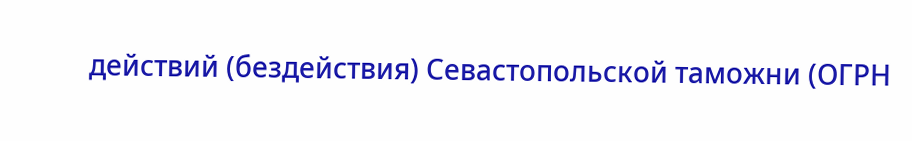действий (бездействия) Севастопольской таможни (ОГРН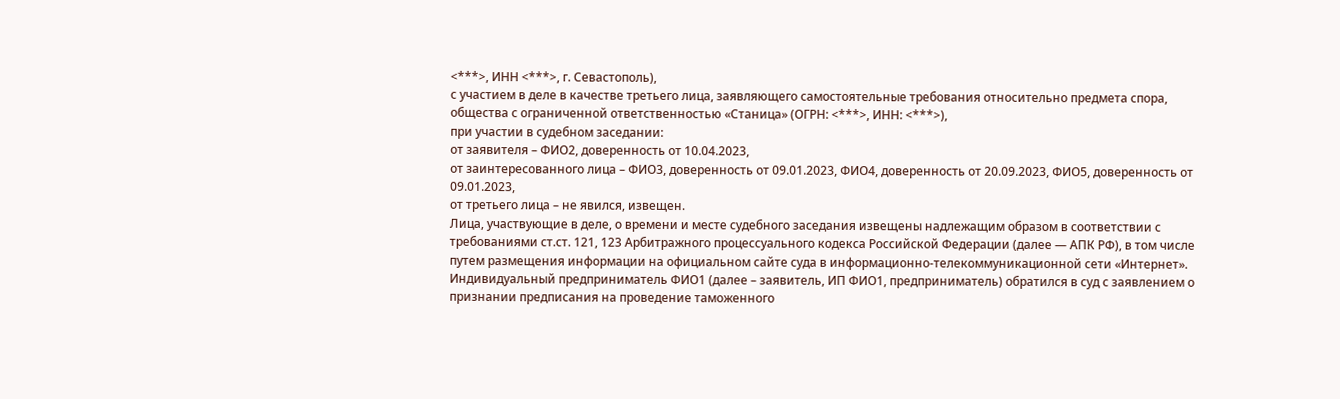<***>, ИНН <***>, г. Севастополь),
с участием в деле в качестве третьего лица, заявляющего самостоятельные требования относительно предмета спора, общества с ограниченной ответственностью «Станица» (ОГРН: <***>, ИНН: <***>),
при участии в судебном заседании:
от заявителя – ФИО2, доверенность от 10.04.2023,
от заинтересованного лица – ФИО3, доверенность от 09.01.2023, ФИО4, доверенность от 20.09.2023, ФИО5, доверенность от 09.01.2023,
от третьего лица – не явился, извещен.
Лица, участвующие в деле, о времени и месте судебного заседания извещены надлежащим образом в соответствии с требованиями ст.ст. 121, 123 Арбитражного процессуального кодекса Российской Федерации (далее — АПК РФ), в том числе путем размещения информации на официальном сайте суда в информационно-телекоммуникационной сети «Интернет».
Индивидуальный предприниматель ФИО1 (далее – заявитель, ИП ФИО1, предприниматель) обратился в суд с заявлением о признании предписания на проведение таможенного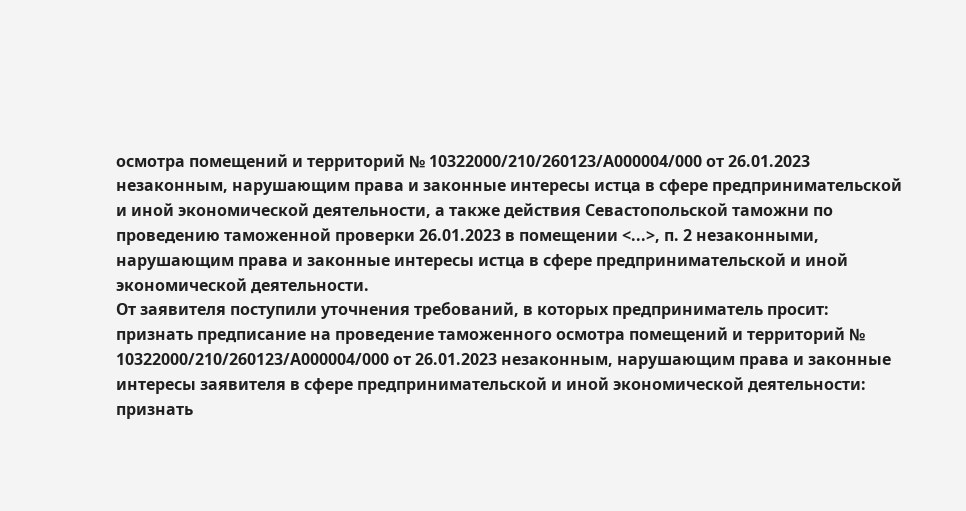осмотра помещений и территорий № 10322000/210/260123/А000004/000 от 26.01.2023 незаконным, нарушающим права и законные интересы истца в сфере предпринимательской и иной экономической деятельности, а также действия Севастопольской таможни по проведению таможенной проверки 26.01.2023 в помещении <...>, п. 2 незаконными, нарушающим права и законные интересы истца в сфере предпринимательской и иной экономической деятельности.
От заявителя поступили уточнения требований, в которых предприниматель просит:
признать предписание на проведение таможенного осмотра помещений и территорий № 10322000/210/260123/А000004/000 от 26.01.2023 незаконным, нарушающим права и законные интересы заявителя в сфере предпринимательской и иной экономической деятельности:
признать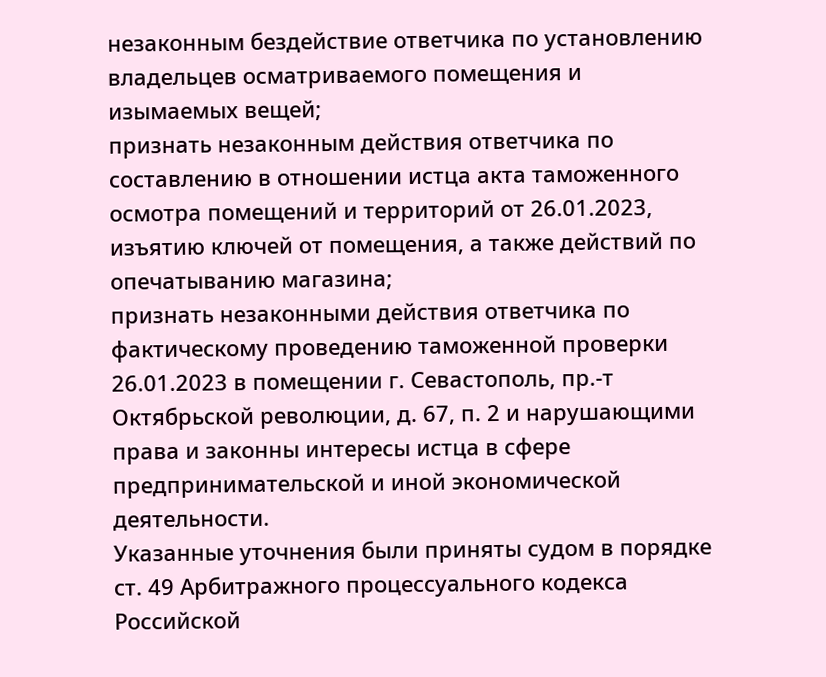незаконным бездействие ответчика по установлению владельцев осматриваемого помещения и изымаемых вещей;
признать незаконным действия ответчика по составлению в отношении истца акта таможенного осмотра помещений и территорий от 26.01.2023, изъятию ключей от помещения, а также действий по опечатыванию магазина;
признать незаконными действия ответчика по фактическому проведению таможенной проверки 26.01.2023 в помещении г. Севастополь, пр.-т Октябрьской революции, д. 67, п. 2 и нарушающими права и законны интересы истца в сфере предпринимательской и иной экономической деятельности.
Указанные уточнения были приняты судом в порядке ст. 49 Арбитражного процессуального кодекса Российской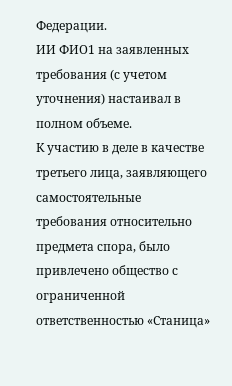Федерации.
ИИ ФИО1 на заявленных требования (с учетом уточнения) настаивал в полном объеме.
К участию в деле в качестве третьего лица, заявляющего самостоятельные требования относительно предмета спора, было привлечено общество с ограниченной ответственностью «Станица»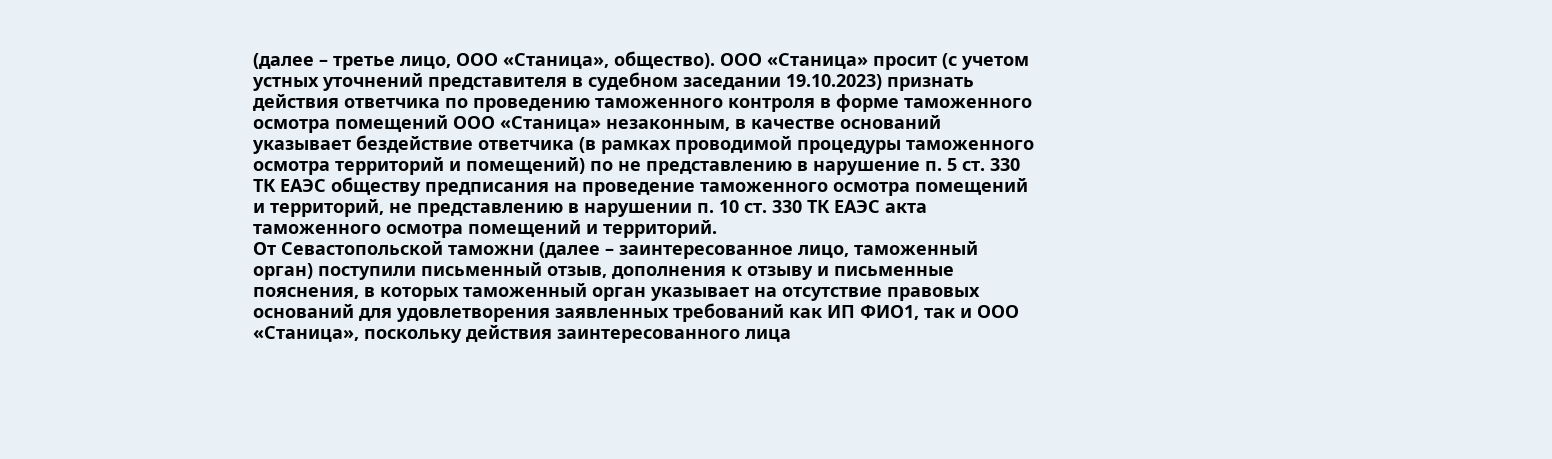(далее – третье лицо, ООО «Станица», общество). ООО «Станица» просит (с учетом устных уточнений представителя в судебном заседании 19.10.2023) признать действия ответчика по проведению таможенного контроля в форме таможенного осмотра помещений ООО «Станица» незаконным, в качестве оснований указывает бездействие ответчика (в рамках проводимой процедуры таможенного осмотра территорий и помещений) по не представлению в нарушение п. 5 ст. 330 ТК ЕАЭС обществу предписания на проведение таможенного осмотра помещений и территорий, не представлению в нарушении п. 10 ст. 330 ТК ЕАЭС акта таможенного осмотра помещений и территорий.
От Севастопольской таможни (далее – заинтересованное лицо, таможенный орган) поступили письменный отзыв, дополнения к отзыву и письменные пояснения, в которых таможенный орган указывает на отсутствие правовых оснований для удовлетворения заявленных требований как ИП ФИО1, так и ООО «Станица», поскольку действия заинтересованного лица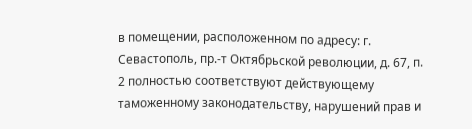в помещении, расположенном по адресу: г. Севастополь, пр.-т Октябрьской революции, д. 67, п. 2 полностью соответствуют действующему таможенному законодательству, нарушений прав и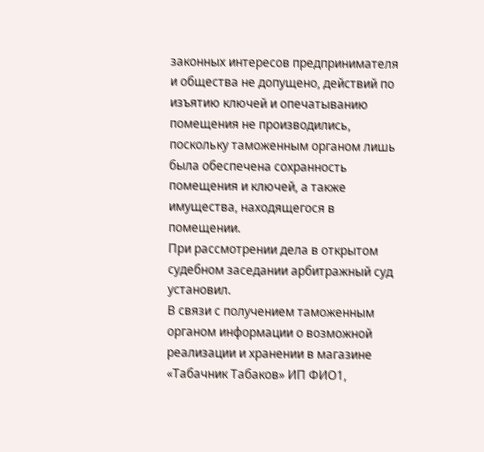законных интересов предпринимателя и общества не допущено, действий по изъятию ключей и опечатыванию помещения не производились, поскольку таможенным органом лишь была обеспечена сохранность помещения и ключей, а также имущества, находящегося в помещении.
При рассмотрении дела в открытом судебном заседании арбитражный суд установил.
В связи с получением таможенным органом информации о возможной реализации и хранении в магазине «Табачник Табаков» ИП ФИО1,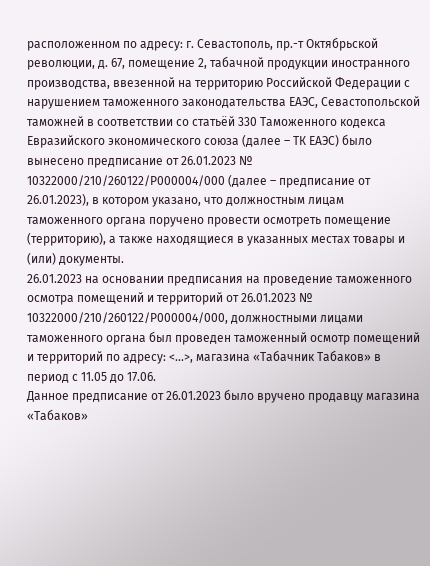расположенном по адресу: г. Севастополь, пр.-т Октябрьской революции, д. 67, помещение 2, табачной продукции иностранного производства, ввезенной на территорию Российской Федерации с нарушением таможенного законодательства ЕАЭС, Севастопольской таможней в соответствии со статьёй 330 Таможенного кодекса Евразийского экономического союза (далее – ТК ЕАЭС) было вынесено предписание от 26.01.2023 № 10322000/210/260122/Р000004/000 (далее – предписание от 26.01.2023), в котором указано, что должностным лицам таможенного органа поручено провести осмотреть помещение (территорию), а также находящиеся в указанных местах товары и (или) документы.
26.01.2023 на основании предписания на проведение таможенного осмотра помещений и территорий от 26.01.2023 № 10322000/210/260122/Р000004/000, должностными лицами таможенного органа был проведен таможенный осмотр помещений и территорий по адресу: <...>, магазина «Табачник Табаков» в период с 11.05 до 17.06.
Данное предписание от 26.01.2023 было вручено продавцу магазина «Табаков»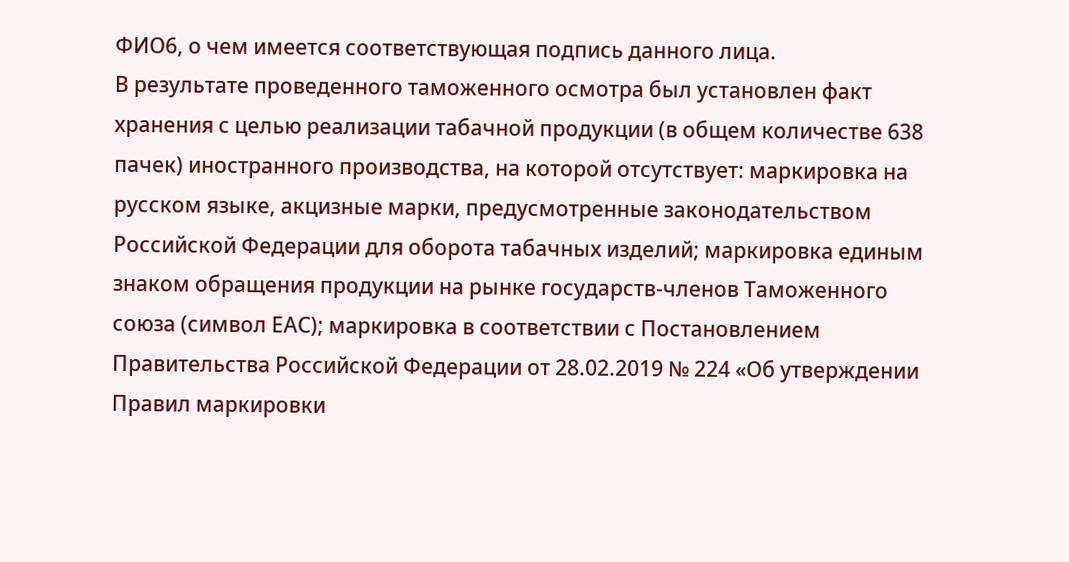ФИО6, о чем имеется соответствующая подпись данного лица.
В результате проведенного таможенного осмотра был установлен факт хранения с целью реализации табачной продукции (в общем количестве 638 пачек) иностранного производства, на которой отсутствует: маркировка на русском языке, акцизные марки, предусмотренные законодательством Российской Федерации для оборота табачных изделий; маркировка единым знаком обращения продукции на рынке государств-членов Таможенного союза (символ ЕАС); маркировка в соответствии с Постановлением Правительства Российской Федерации от 28.02.2019 № 224 «Об утверждении Правил маркировки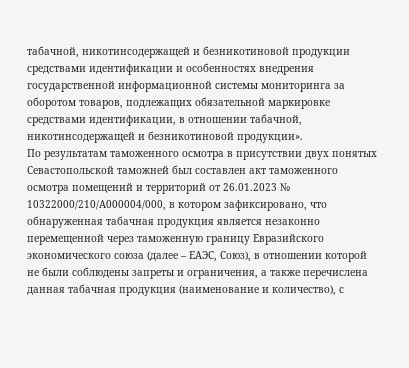табачной, никотинсодержащей и безникотиновой продукции средствами идентификации и особенностях внедрения государственной информационной системы мониторинга за оборотом товаров, подлежащих обязательной маркировке средствами идентификации, в отношении табачной, никотинсодержащей и безникотиновой продукции».
По результатам таможенного осмотра в присутствии двух понятых Севастопольской таможней был составлен акт таможенного осмотра помещений и территорий от 26.01.2023 № 10322000/210/А000004/000, в котором зафиксировано, что обнаруженная табачная продукция является незаконно перемещенной через таможенную границу Евразийского экономического союза (далее – ЕАЭС, Союз), в отношении которой не были соблюдены запреты и ограничения, а также перечислена данная табачная продукция (наименование и количество), с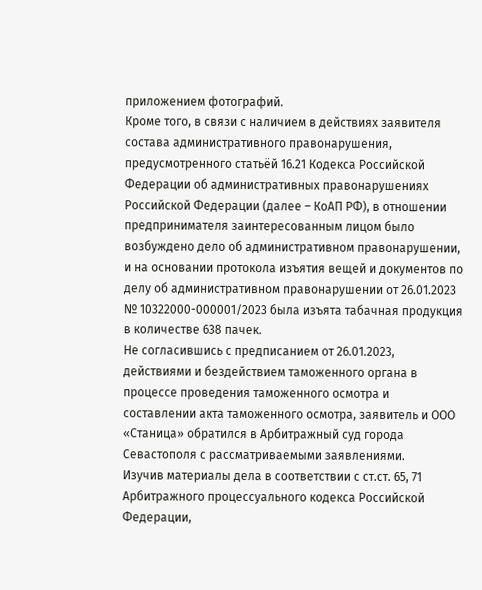приложением фотографий.
Кроме того, в связи с наличием в действиях заявителя состава административного правонарушения, предусмотренного статьёй 16.21 Кодекса Российской Федерации об административных правонарушениях Российской Федерации (далее – КоАП РФ), в отношении предпринимателя заинтересованным лицом было возбуждено дело об административном правонарушении, и на основании протокола изъятия вещей и документов по делу об административном правонарушении от 26.01.2023 № 10322000-000001/2023 была изъята табачная продукция в количестве 638 пачек.
Не согласившись с предписанием от 26.01.2023, действиями и бездействием таможенного органа в процессе проведения таможенного осмотра и составлении акта таможенного осмотра, заявитель и ООО «Станица» обратился в Арбитражный суд города Севастополя с рассматриваемыми заявлениями.
Изучив материалы дела в соответствии с ст.ст. 65, 71 Арбитражного процессуального кодекса Российской Федерации,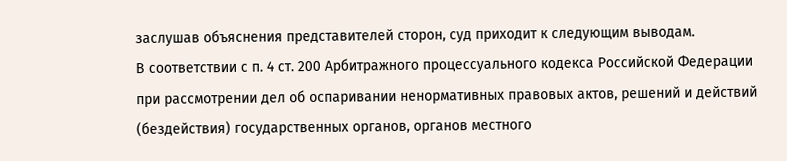заслушав объяснения представителей сторон, суд приходит к следующим выводам.
В соответствии с п. 4 ст. 200 Арбитражного процессуального кодекса Российской Федерации при рассмотрении дел об оспаривании ненормативных правовых актов, решений и действий (бездействия) государственных органов, органов местного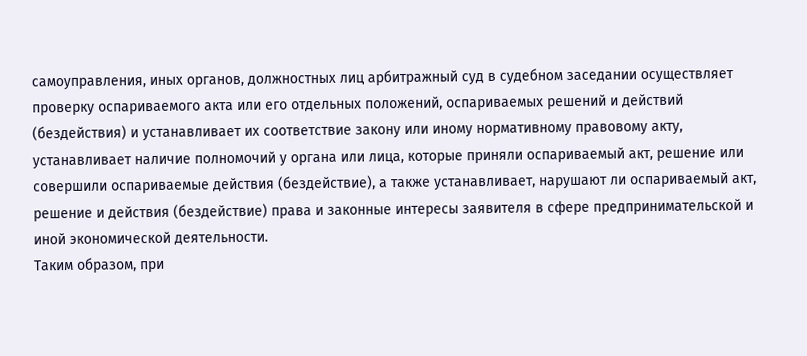самоуправления, иных органов, должностных лиц арбитражный суд в судебном заседании осуществляет проверку оспариваемого акта или его отдельных положений, оспариваемых решений и действий (бездействия) и устанавливает их соответствие закону или иному нормативному правовому акту, устанавливает наличие полномочий у органа или лица, которые приняли оспариваемый акт, решение или совершили оспариваемые действия (бездействие), а также устанавливает, нарушают ли оспариваемый акт, решение и действия (бездействие) права и законные интересы заявителя в сфере предпринимательской и иной экономической деятельности.
Таким образом, при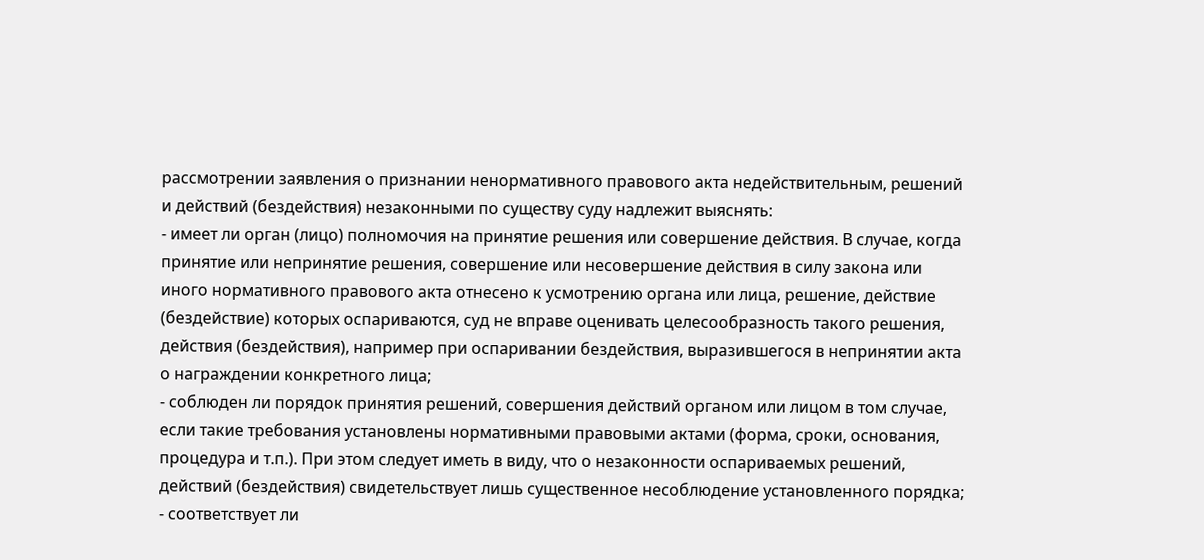рассмотрении заявления о признании ненормативного правового акта недействительным, решений и действий (бездействия) незаконными по существу суду надлежит выяснять:
- имеет ли орган (лицо) полномочия на принятие решения или совершение действия. В случае, когда принятие или непринятие решения, совершение или несовершение действия в силу закона или иного нормативного правового акта отнесено к усмотрению органа или лица, решение, действие (бездействие) которых оспариваются, суд не вправе оценивать целесообразность такого решения, действия (бездействия), например при оспаривании бездействия, выразившегося в непринятии акта о награждении конкретного лица;
- соблюден ли порядок принятия решений, совершения действий органом или лицом в том случае, если такие требования установлены нормативными правовыми актами (форма, сроки, основания, процедура и т.п.). При этом следует иметь в виду, что о незаконности оспариваемых решений, действий (бездействия) свидетельствует лишь существенное несоблюдение установленного порядка;
- соответствует ли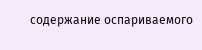содержание оспариваемого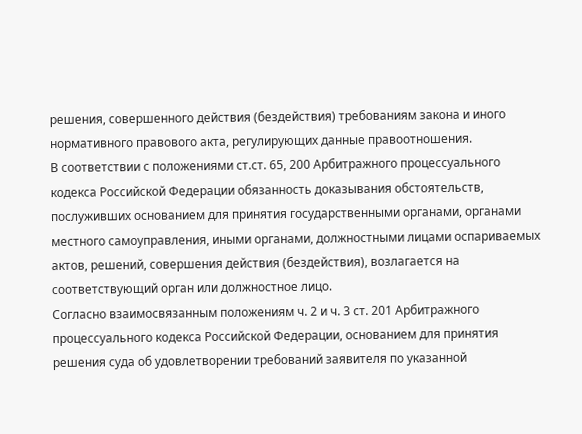решения, совершенного действия (бездействия) требованиям закона и иного нормативного правового акта, регулирующих данные правоотношения.
В соответствии с положениями ст.ст. 65, 200 Арбитражного процессуального кодекса Российской Федерации обязанность доказывания обстоятельств, послуживших основанием для принятия государственными органами, органами местного самоуправления, иными органами, должностными лицами оспариваемых актов, решений, совершения действия (бездействия), возлагается на соответствующий орган или должностное лицо.
Согласно взаимосвязанным положениям ч. 2 и ч. 3 ст. 201 Арбитражного процессуального кодекса Российской Федерации, основанием для принятия решения суда об удовлетворении требований заявителя по указанной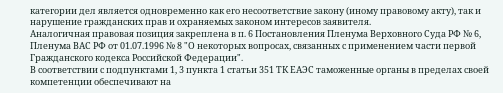категории дел является одновременно как его несоответствие закону (иному правовому акту), так и нарушение гражданских прав и охраняемых законом интересов заявителя.
Аналогичная правовая позиция закреплена в п. 6 Постановления Пленума Верховного Суда РФ № 6, Пленума ВАС РФ от 01.07.1996 № 8 "О некоторых вопросах, связанных с применением части первой Гражданского кодекса Российской Федерации".
В соответствии с подпунктами 1, 3 пункта 1 статьи 351 ТК ЕАЭС таможенные органы в пределах своей компетенции обеспечивают на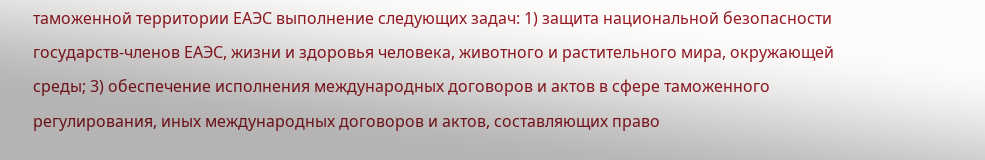таможенной территории ЕАЭС выполнение следующих задач: 1) защита национальной безопасности государств-членов ЕАЭС, жизни и здоровья человека, животного и растительного мира, окружающей среды; 3) обеспечение исполнения международных договоров и актов в сфере таможенного регулирования, иных международных договоров и актов, составляющих право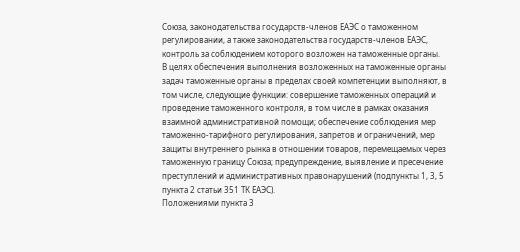Союза, законодательства государств-членов ЕАЭС о таможенном регулировании, а также законодательства государств-членов ЕАЭС, контроль за соблюдением которого возложен на таможенные органы.
В целях обеспечения выполнения возложенных на таможенные органы задач таможенные органы в пределах своей компетенции выполняют, в том числе, следующие функции: совершение таможенных операций и проведение таможенного контроля, в том числе в рамках оказания взаимной административной помощи; обеспечение соблюдения мер таможенно-тарифного регулирования, запретов и ограничений, мер защиты внутреннего рынка в отношении товаров, перемещаемых через таможенную границу Союза; предупреждение, выявление и пресечение преступлений и административных правонарушений (подпункты 1, 3, 5 пункта 2 статьи 351 ТК ЕАЭС).
Положениями пункта 3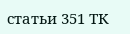статьи 351 ТК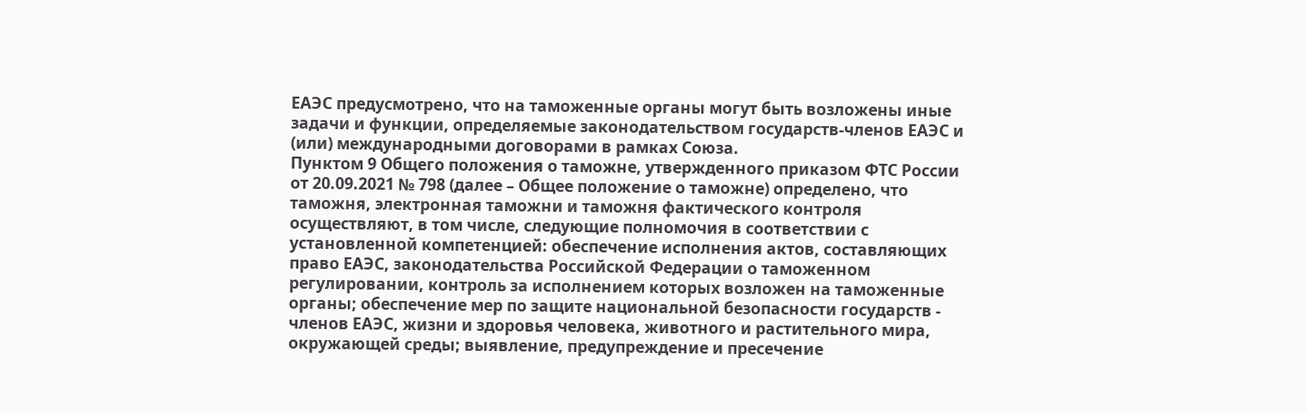ЕАЭС предусмотрено, что на таможенные органы могут быть возложены иные задачи и функции, определяемые законодательством государств-членов ЕАЭС и (или) международными договорами в рамках Союза.
Пунктом 9 Общего положения о таможне, утвержденного приказом ФТС России от 20.09.2021 № 798 (далее – Общее положение о таможне) определено, что таможня, электронная таможни и таможня фактического контроля осуществляют, в том числе, следующие полномочия в соответствии с установленной компетенцией: обеспечение исполнения актов, составляющих право ЕАЭС, законодательства Российской Федерации о таможенном регулировании, контроль за исполнением которых возложен на таможенные органы; обеспечение мер по защите национальной безопасности государств - членов ЕАЭС, жизни и здоровья человека, животного и растительного мира, окружающей среды; выявление, предупреждение и пресечение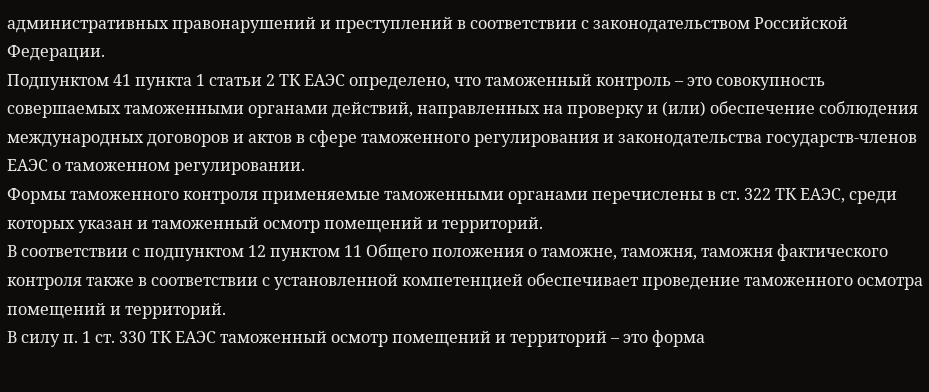административных правонарушений и преступлений в соответствии с законодательством Российской Федерации.
Подпунктом 41 пункта 1 статьи 2 ТК ЕАЭС определено, что таможенный контроль – это совокупность совершаемых таможенными органами действий, направленных на проверку и (или) обеспечение соблюдения международных договоров и актов в сфере таможенного регулирования и законодательства государств-членов ЕАЭС о таможенном регулировании.
Формы таможенного контроля применяемые таможенными органами перечислены в ст. 322 ТК ЕАЭС, среди которых указан и таможенный осмотр помещений и территорий.
В соответствии с подпунктом 12 пунктом 11 Общего положения о таможне, таможня, таможня фактического контроля также в соответствии с установленной компетенцией обеспечивает проведение таможенного осмотра помещений и территорий.
В силу п. 1 ст. 330 ТК ЕАЭС таможенный осмотр помещений и территорий – это форма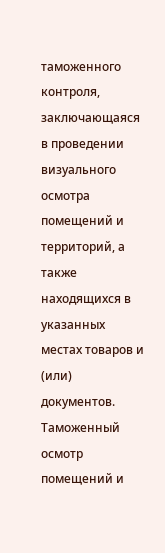таможенного контроля, заключающаяся в проведении визуального осмотра помещений и территорий, а также находящихся в указанных местах товаров и (или) документов.
Таможенный осмотр помещений и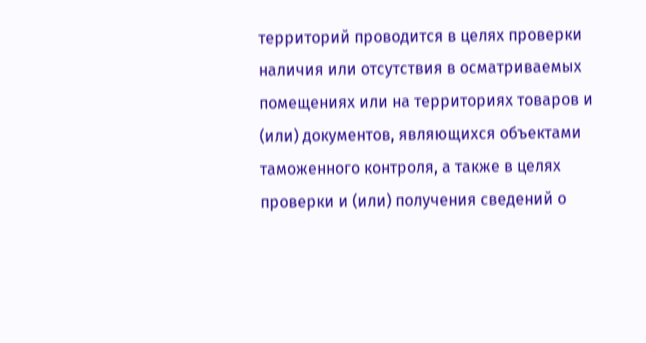территорий проводится в целях проверки наличия или отсутствия в осматриваемых помещениях или на территориях товаров и (или) документов, являющихся объектами таможенного контроля, а также в целях проверки и (или) получения сведений о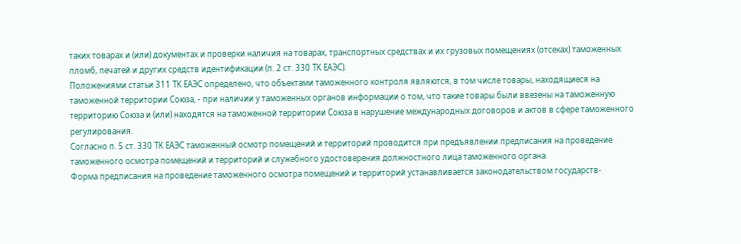таких товарах и (или) документах и проверки наличия на товарах, транспортных средствах и их грузовых помещениях (отсеках) таможенных пломб, печатей и других средств идентификации (п. 2 ст. 330 ТК ЕАЭС).
Положениями статьи 311 ТК ЕАЭС определено, что объектами таможенного контроля являются, в том числе товары, находящиеся на таможенной территории Союза, - при наличии у таможенных органов информации о том, что такие товары были ввезены на таможенную территорию Союза и (или) находятся на таможенной территории Союза в нарушение международных договоров и актов в сфере таможенного регулирования.
Согласно п. 5 ст. 330 ТК ЕАЭС таможенный осмотр помещений и территорий проводится при предъявлении предписания на проведение таможенного осмотра помещений и территорий и служебного удостоверения должностного лица таможенного органа.
Форма предписания на проведение таможенного осмотра помещений и территорий устанавливается законодательством государств-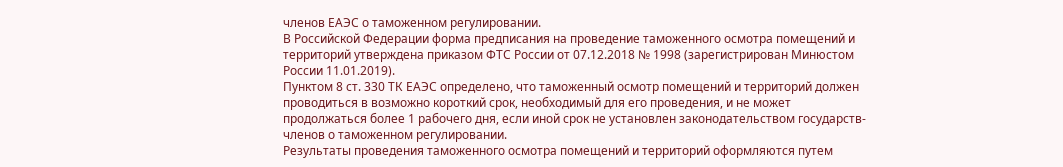членов ЕАЭС о таможенном регулировании.
В Российской Федерации форма предписания на проведение таможенного осмотра помещений и территорий утверждена приказом ФТС России от 07.12.2018 № 1998 (зарегистрирован Минюстом России 11.01.2019).
Пунктом 8 ст. 330 ТК ЕАЭС определено, что таможенный осмотр помещений и территорий должен проводиться в возможно короткий срок, необходимый для его проведения, и не может продолжаться более 1 рабочего дня, если иной срок не установлен законодательством государств-членов о таможенном регулировании.
Результаты проведения таможенного осмотра помещений и территорий оформляются путем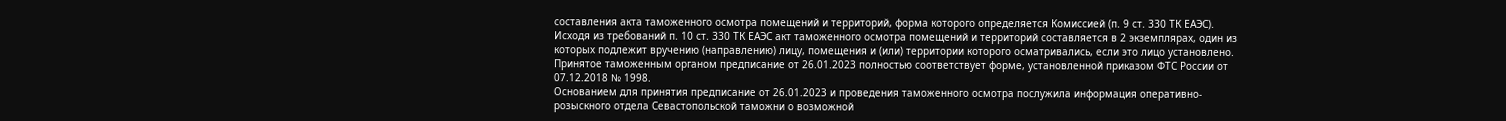составления акта таможенного осмотра помещений и территорий, форма которого определяется Комиссией (п. 9 ст. 330 ТК ЕАЭС).
Исходя из требований п. 10 ст. 330 ТК ЕАЭС акт таможенного осмотра помещений и территорий составляется в 2 экземплярах, один из которых подлежит вручению (направлению) лицу, помещения и (или) территории которого осматривались, если это лицо установлено.
Принятое таможенным органом предписание от 26.01.2023 полностью соответствует форме, установленной приказом ФТС России от 07.12.2018 № 1998.
Основанием для принятия предписание от 26.01.2023 и проведения таможенного осмотра послужила информация оперативно-розыскного отдела Севастопольской таможни о возможной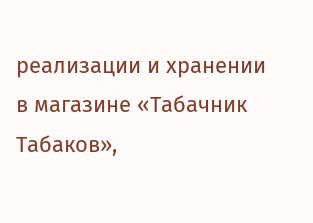реализации и хранении в магазине «Табачник Табаков»,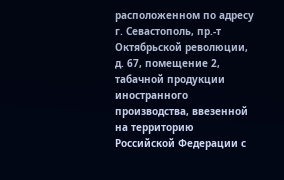расположенном по адресу г. Севастополь, пр.-т Октябрьской революции, д. 67, помещение 2, табачной продукции иностранного производства, ввезенной на территорию Российской Федерации с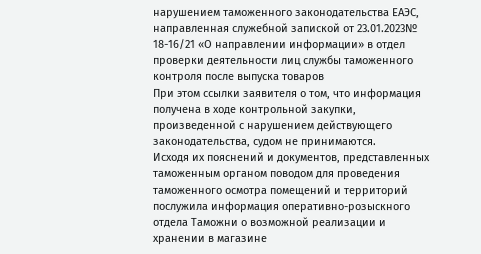нарушением таможенного законодательства ЕАЭС, направленная служебной запиской от 23.01.2023№ 18-16/21 «О направлении информации» в отдел проверки деятельности лиц службы таможенного контроля после выпуска товаров
При этом ссылки заявителя о том, что информация получена в ходе контрольной закупки, произведенной с нарушением действующего законодательства, судом не принимаются.
Исходя их пояснений и документов, представленных таможенным органом поводом для проведения таможенного осмотра помещений и территорий послужила информация оперативно-розыскного отдела Таможни о возможной реализации и хранении в магазине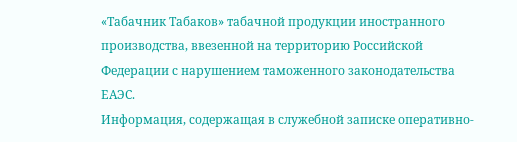«Табачник Табаков» табачной продукции иностранного производства, ввезенной на территорию Российской Федерации с нарушением таможенного законодательства ЕАЭС.
Информация, содержащая в служебной записке оперативно-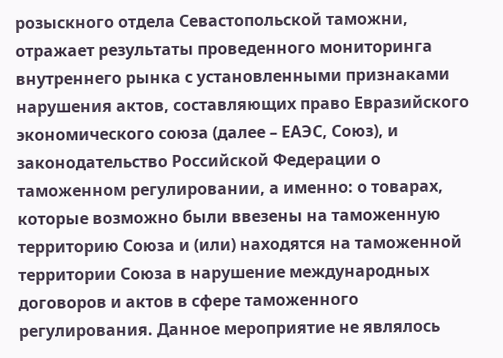розыскного отдела Севастопольской таможни, отражает результаты проведенного мониторинга внутреннего рынка с установленными признаками нарушения актов, составляющих право Евразийского экономического союза (далее – ЕАЭС, Союз), и законодательство Российской Федерации о таможенном регулировании, а именно: о товарах, которые возможно были ввезены на таможенную территорию Союза и (или) находятся на таможенной территории Союза в нарушение международных договоров и актов в сфере таможенного регулирования. Данное мероприятие не являлось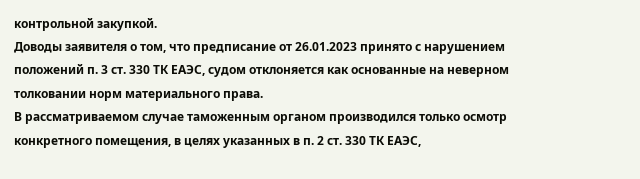контрольной закупкой.
Доводы заявителя о том, что предписание от 26.01.2023 принято с нарушением положений п. 3 ст. 330 ТК ЕАЭС, судом отклоняется как основанные на неверном толковании норм материального права.
В рассматриваемом случае таможенным органом производился только осмотр конкретного помещения, в целях указанных в п. 2 ст. 330 ТК ЕАЭС,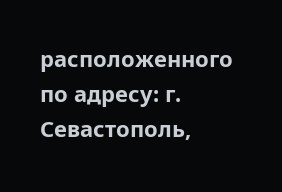расположенного по адресу: г. Севастополь,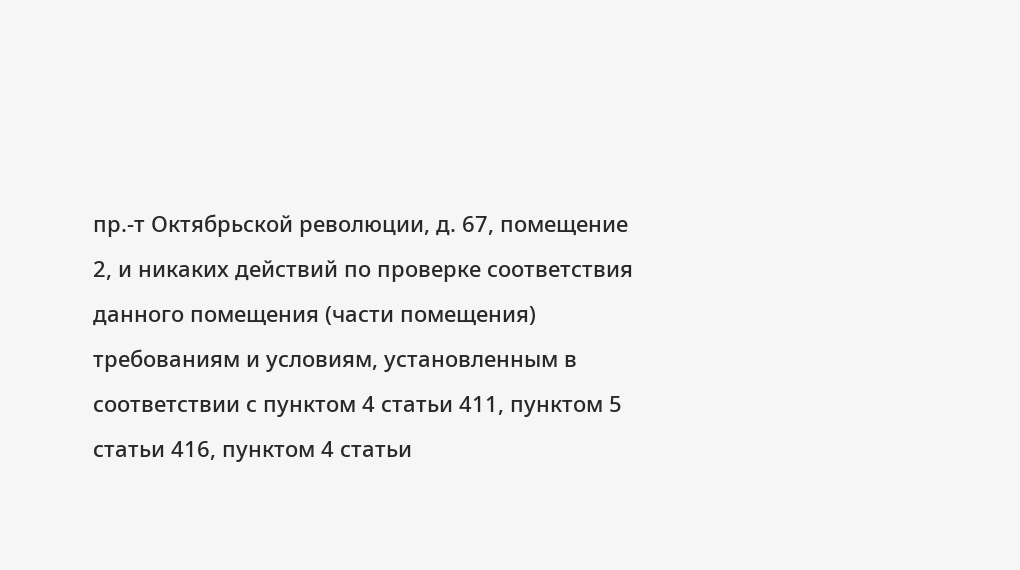пр.-т Октябрьской революции, д. 67, помещение 2, и никаких действий по проверке соответствия данного помещения (части помещения) требованиям и условиям, установленным в соответствии с пунктом 4 статьи 411, пунктом 5 статьи 416, пунктом 4 статьи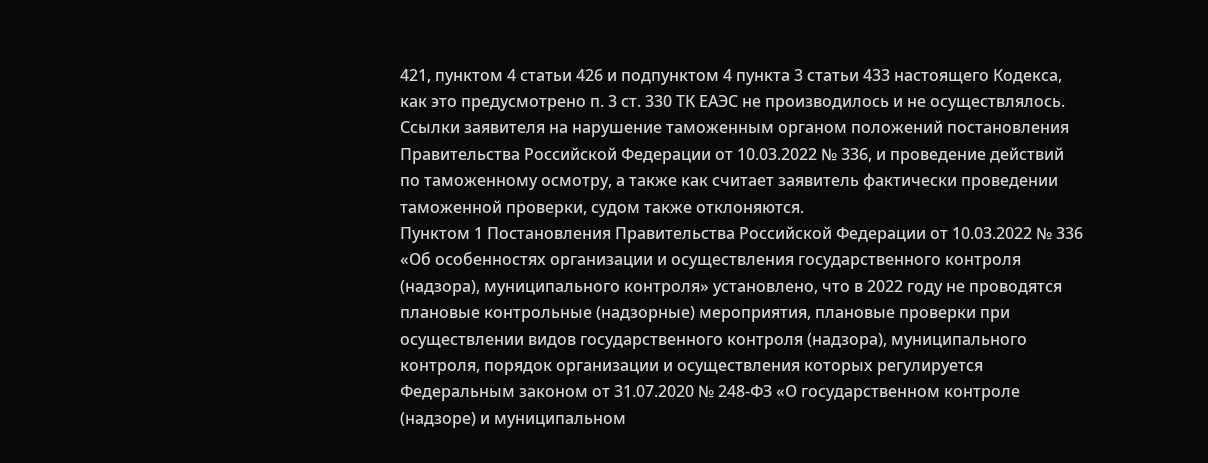421, пунктом 4 статьи 426 и подпунктом 4 пункта 3 статьи 433 настоящего Кодекса, как это предусмотрено п. 3 ст. 330 ТК ЕАЭС не производилось и не осуществлялось.
Ссылки заявителя на нарушение таможенным органом положений постановления Правительства Российской Федерации от 10.03.2022 № 336, и проведение действий по таможенному осмотру, а также как считает заявитель фактически проведении таможенной проверки, судом также отклоняются.
Пунктом 1 Постановления Правительства Российской Федерации от 10.03.2022 № 336 «Об особенностях организации и осуществления государственного контроля (надзора), муниципального контроля» установлено, что в 2022 году не проводятся плановые контрольные (надзорные) мероприятия, плановые проверки при осуществлении видов государственного контроля (надзора), муниципального контроля, порядок организации и осуществления которых регулируется Федеральным законом от 31.07.2020 № 248-ФЗ «О государственном контроле (надзоре) и муниципальном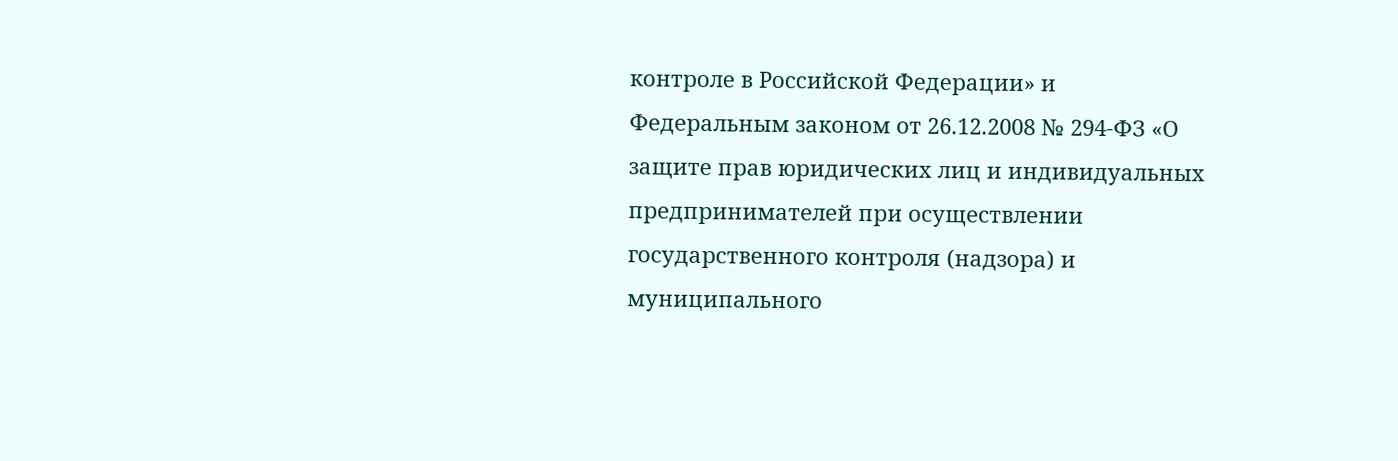контроле в Российской Федерации» и Федеральным законом от 26.12.2008 № 294-ФЗ «О защите прав юридических лиц и индивидуальных предпринимателей при осуществлении государственного контроля (надзора) и муниципального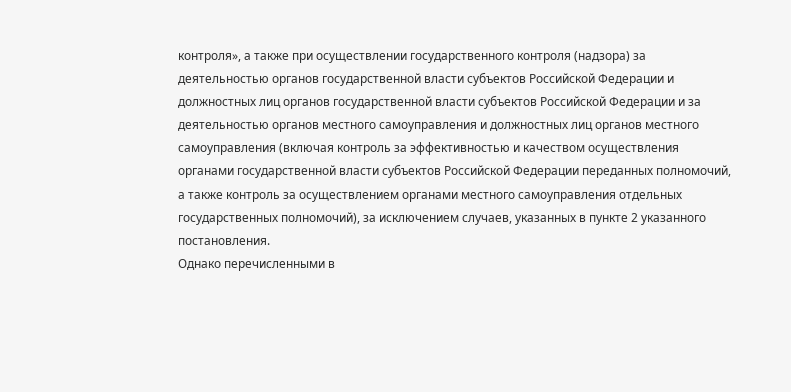контроля», а также при осуществлении государственного контроля (надзора) за деятельностью органов государственной власти субъектов Российской Федерации и должностных лиц органов государственной власти субъектов Российской Федерации и за деятельностью органов местного самоуправления и должностных лиц органов местного самоуправления (включая контроль за эффективностью и качеством осуществления органами государственной власти субъектов Российской Федерации переданных полномочий, а также контроль за осуществлением органами местного самоуправления отдельных государственных полномочий), за исключением случаев, указанных в пункте 2 указанного постановления.
Однако перечисленными в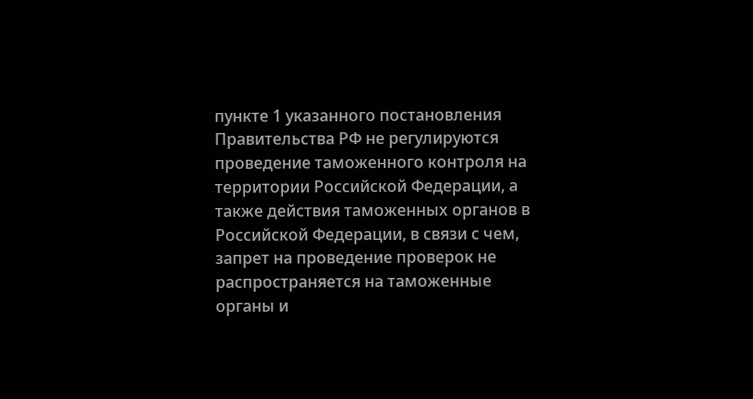пункте 1 указанного постановления Правительства РФ не регулируются проведение таможенного контроля на территории Российской Федерации, а также действия таможенных органов в Российской Федерации, в связи с чем, запрет на проведение проверок не распространяется на таможенные органы и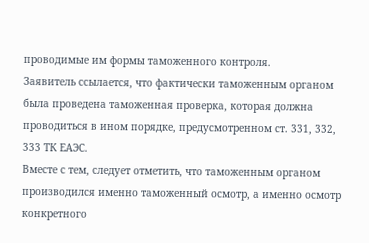проводимые им формы таможенного контроля.
Заявитель ссылается, что фактически таможенным органом была проведена таможенная проверка, которая должна проводиться в ином порядке, предусмотренном ст. 331, 332, 333 ТК ЕАЭС.
Вместе с тем, следует отметить, что таможенным органом производился именно таможенный осмотр, а именно осмотр конкретного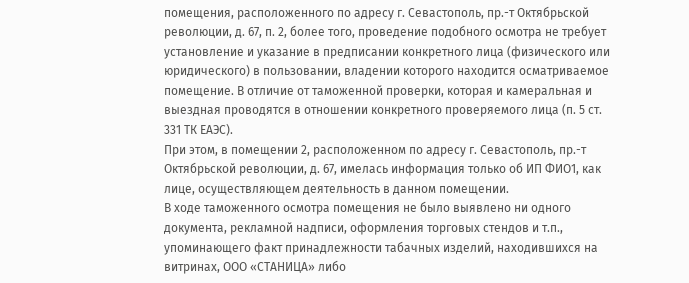помещения, расположенного по адресу г. Севастополь, пр.-т Октябрьской революции, д. 67, п. 2, более того, проведение подобного осмотра не требует установление и указание в предписании конкретного лица (физического или юридического) в пользовании, владении которого находится осматриваемое помещение. В отличие от таможенной проверки, которая и камеральная и выездная проводятся в отношении конкретного проверяемого лица (п. 5 ст. 331 ТК ЕАЭС).
При этом, в помещении 2, расположенном по адресу г. Севастополь, пр.-т Октябрьской революции, д. 67, имелась информация только об ИП ФИО1, как лице, осуществляющем деятельность в данном помещении.
В ходе таможенного осмотра помещения не было выявлено ни одного документа, рекламной надписи, оформления торговых стендов и т.п., упоминающего факт принадлежности табачных изделий, находившихся на витринах, ООО «СТАНИЦА» либо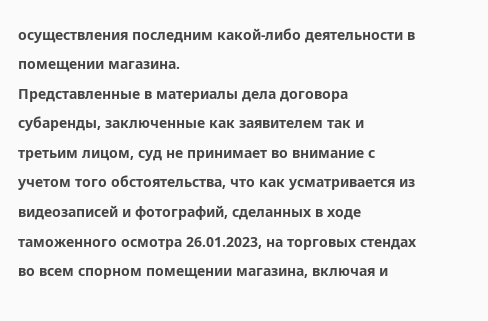осуществления последним какой-либо деятельности в помещении магазина.
Представленные в материалы дела договора субаренды, заключенные как заявителем так и третьим лицом, суд не принимает во внимание с учетом того обстоятельства, что как усматривается из видеозаписей и фотографий, сделанных в ходе таможенного осмотра 26.01.2023, на торговых стендах во всем спорном помещении магазина, включая и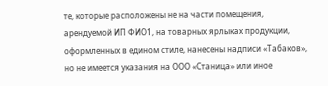те, которые расположены не на части помещения, арендуемой ИП ФИО1, на товарных ярлыках продукции, оформленных в едином стиле, нанесены надписи «Табаков», но не имеется указания на ООО «Станица» или иное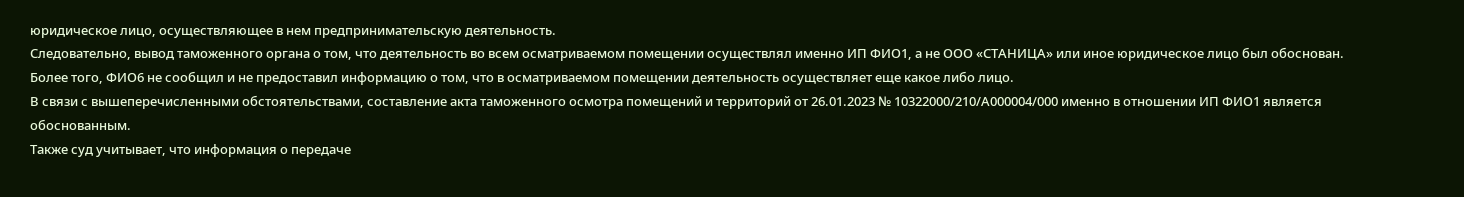юридическое лицо, осуществляющее в нем предпринимательскую деятельность.
Следовательно, вывод таможенного органа о том, что деятельность во всем осматриваемом помещении осуществлял именно ИП ФИО1, а не ООО «СТАНИЦА» или иное юридическое лицо был обоснован. Более того, ФИО6 не сообщил и не предоставил информацию о том, что в осматриваемом помещении деятельность осуществляет еще какое либо лицо.
В связи с вышеперечисленными обстоятельствами, составление акта таможенного осмотра помещений и территорий от 26.01.2023 № 10322000/210/А000004/000 именно в отношении ИП ФИО1 является обоснованным.
Также суд учитывает, что информация о передаче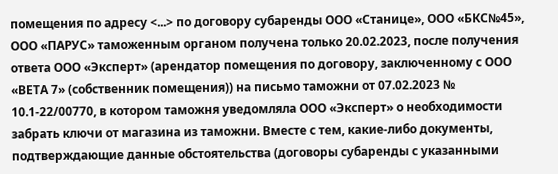помещения по адресу <...> по договору субаренды ООО «Станице», ООО «БКС№45», ООО «ПАРУС» таможенным органом получена только 20.02.2023, после получения ответа ООО «Эксперт» (арендатор помещения по договору, заключенному с ООО «ВЕТА 7» (собственник помещения)) на письмо таможни от 07.02.2023 № 10.1-22/00770, в котором таможня уведомляла ООО «Эксперт» о необходимости забрать ключи от магазина из таможни. Вместе с тем, какие-либо документы, подтверждающие данные обстоятельства (договоры субаренды с указанными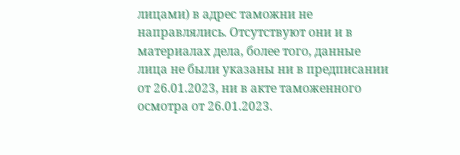лицами) в адрес таможни не направлялись. Отсутствуют они и в материалах дела, более того, данные лица не были указаны ни в предписании от 26.01.2023, ни в акте таможенного осмотра от 26.01.2023.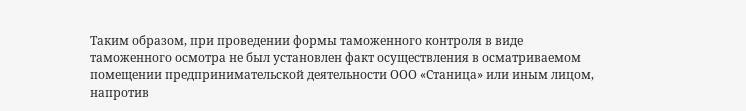Таким образом, при проведении формы таможенного контроля в виде таможенного осмотра не был установлен факт осуществления в осматриваемом помещении предпринимательской деятельности ООО «Станица» или иным лицом, напротив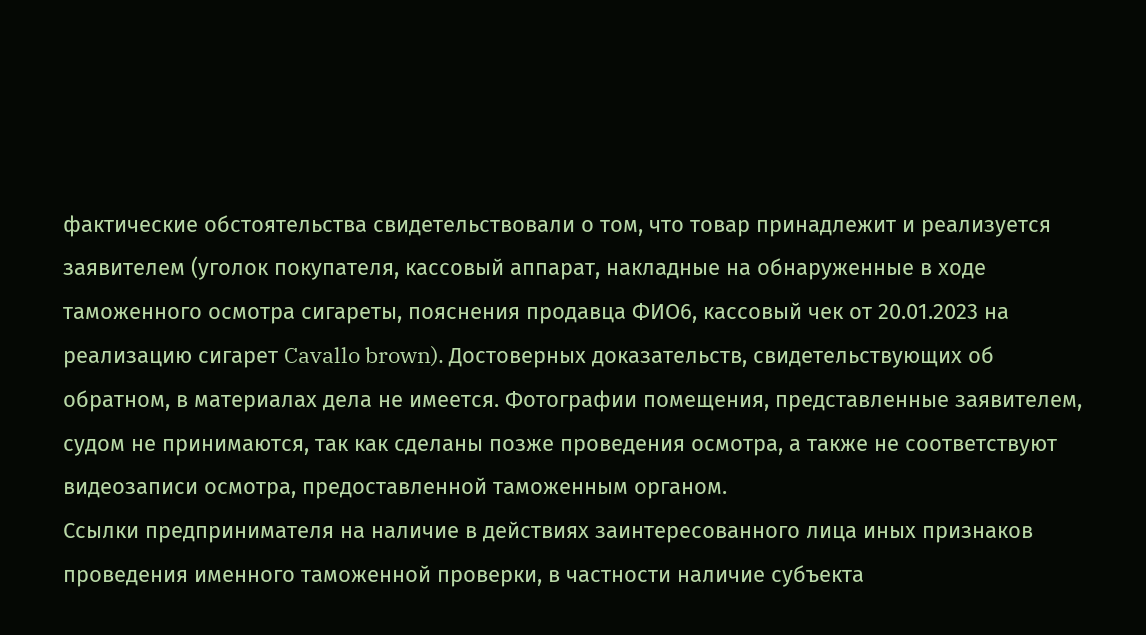фактические обстоятельства свидетельствовали о том, что товар принадлежит и реализуется заявителем (уголок покупателя, кассовый аппарат, накладные на обнаруженные в ходе таможенного осмотра сигареты, пояснения продавца ФИО6, кассовый чек от 20.01.2023 на реализацию сигарет Cavallo brown). Достоверных доказательств, свидетельствующих об обратном, в материалах дела не имеется. Фотографии помещения, представленные заявителем, судом не принимаются, так как сделаны позже проведения осмотра, а также не соответствуют видеозаписи осмотра, предоставленной таможенным органом.
Ссылки предпринимателя на наличие в действиях заинтересованного лица иных признаков проведения именного таможенной проверки, в частности наличие субъекта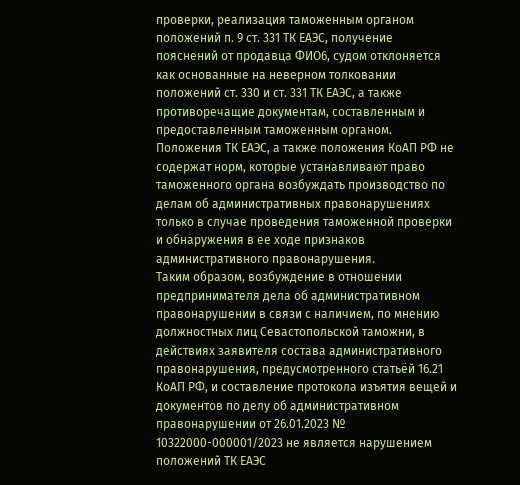проверки, реализация таможенным органом положений п. 9 ст. 331 ТК ЕАЭС, получение пояснений от продавца ФИО6, судом отклоняется как основанные на неверном толковании положений ст. 330 и ст. 331 ТК ЕАЭС, а также противоречащие документам, составленным и предоставленным таможенным органом.
Положения ТК ЕАЭС, а также положения КоАП РФ не содержат норм, которые устанавливают право таможенного органа возбуждать производство по делам об административных правонарушениях только в случае проведения таможенной проверки и обнаружения в ее ходе признаков административного правонарушения.
Таким образом, возбуждение в отношении предпринимателя дела об административном правонарушении в связи с наличием, по мнению должностных лиц Севастопольской таможни, в действиях заявителя состава административного правонарушения, предусмотренного статьёй 16.21 КоАП РФ, и составление протокола изъятия вещей и документов по делу об административном правонарушении от 26.01.2023 № 10322000-000001/2023 не является нарушением положений ТК ЕАЭС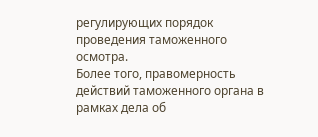регулирующих порядок проведения таможенного осмотра.
Более того, правомерность действий таможенного органа в рамках дела об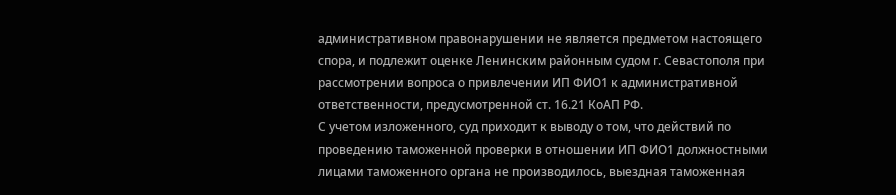административном правонарушении не является предметом настоящего спора, и подлежит оценке Ленинским районным судом г. Севастополя при рассмотрении вопроса о привлечении ИП ФИО1 к административной ответственности, предусмотренной ст. 16.21 КоАП РФ.
С учетом изложенного, суд приходит к выводу о том, что действий по проведению таможенной проверки в отношении ИП ФИО1 должностными лицами таможенного органа не производилось, выездная таможенная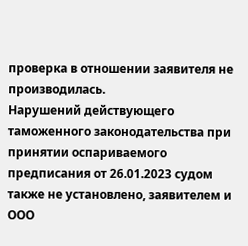проверка в отношении заявителя не производилась.
Нарушений действующего таможенного законодательства при принятии оспариваемого предписания от 26.01.2023 судом также не установлено, заявителем и ООО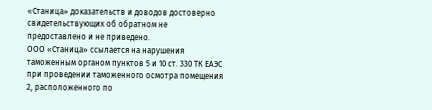«Станица» доказательств и доводов достоверно свидетельствующих об обратном не предоставлено и не приведено.
ООО «Станица» ссылается на нарушения таможенным органом пунктов 5 и 10 ст. 330 ТК ЕАЭС при проведении таможенного осмотра помещения 2, расположенного по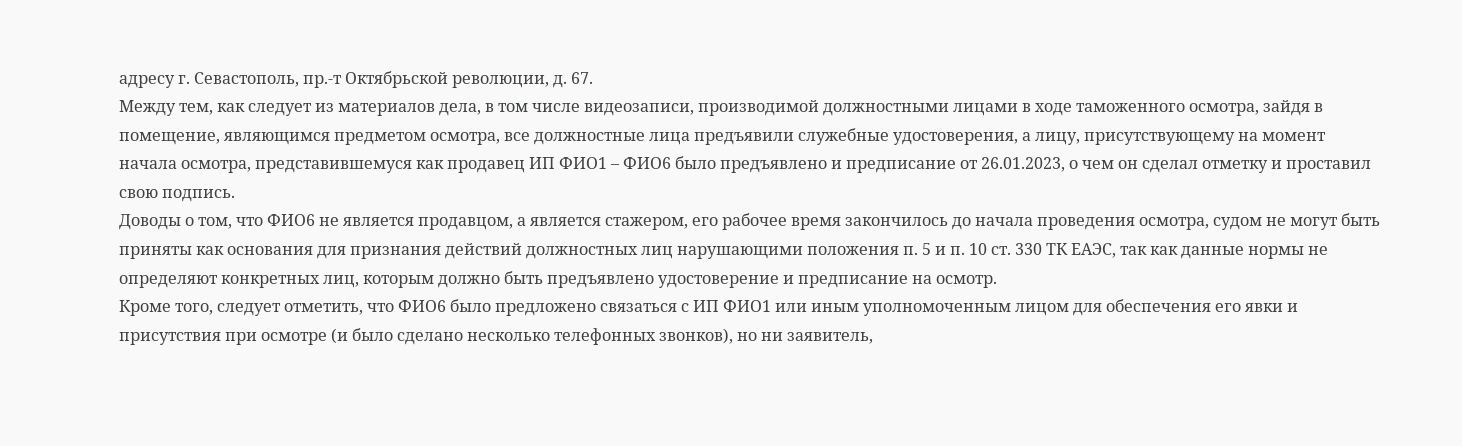адресу г. Севастополь, пр.-т Октябрьской революции, д. 67.
Между тем, как следует из материалов дела, в том числе видеозаписи, производимой должностными лицами в ходе таможенного осмотра, зайдя в помещение, являющимся предметом осмотра, все должностные лица предъявили служебные удостоверения, а лицу, присутствующему на момент начала осмотра, представившемуся как продавец ИП ФИО1 – ФИО6 было предъявлено и предписание от 26.01.2023, о чем он сделал отметку и проставил свою подпись.
Доводы о том, что ФИО6 не является продавцом, а является стажером, его рабочее время закончилось до начала проведения осмотра, судом не могут быть приняты как основания для признания действий должностных лиц нарушающими положения п. 5 и п. 10 ст. 330 ТК ЕАЭС, так как данные нормы не определяют конкретных лиц, которым должно быть предъявлено удостоверение и предписание на осмотр.
Кроме того, следует отметить, что ФИО6 было предложено связаться с ИП ФИО1 или иным уполномоченным лицом для обеспечения его явки и присутствия при осмотре (и было сделано несколько телефонных звонков), но ни заявитель,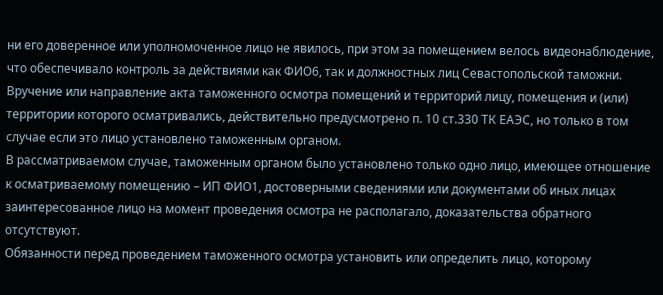ни его доверенное или уполномоченное лицо не явилось, при этом за помещением велось видеонаблюдение, что обеспечивало контроль за действиями как ФИО6, так и должностных лиц Севастопольской таможни.
Вручение или направление акта таможенного осмотра помещений и территорий лицу, помещения и (или) территории которого осматривались, действительно предусмотрено п. 10 ст.330 ТК ЕАЭС, но только в том случае если это лицо установлено таможенным органом.
В рассматриваемом случае, таможенным органом было установлено только одно лицо, имеющее отношение к осматриваемому помещению – ИП ФИО1, достоверными сведениями или документами об иных лицах заинтересованное лицо на момент проведения осмотра не располагало, доказательства обратного отсутствуют.
Обязанности перед проведением таможенного осмотра установить или определить лицо, которому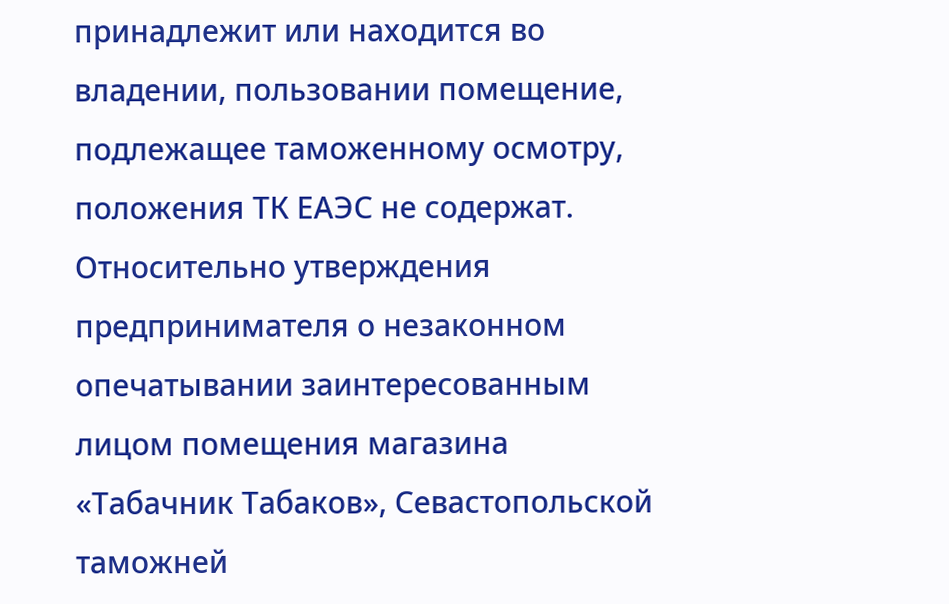принадлежит или находится во владении, пользовании помещение, подлежащее таможенному осмотру, положения ТК ЕАЭС не содержат.
Относительно утверждения предпринимателя о незаконном опечатывании заинтересованным лицом помещения магазина «Табачник Табаков», Севастопольской таможней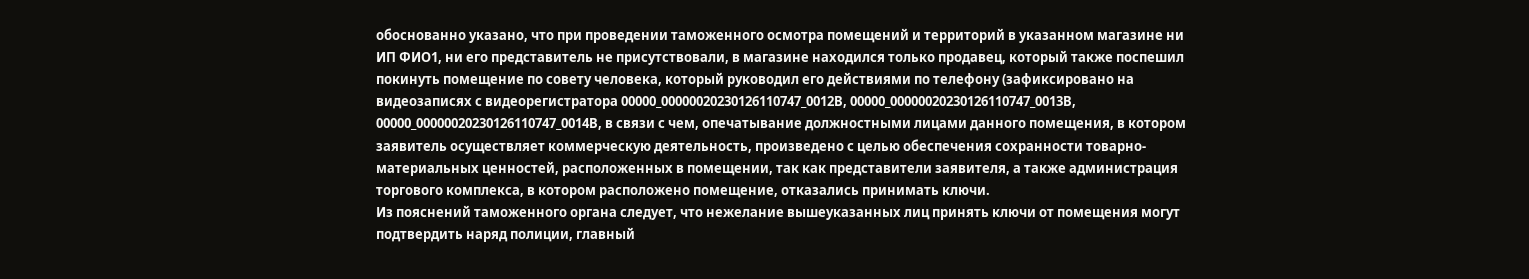обоснованно указано, что при проведении таможенного осмотра помещений и территорий в указанном магазине ни ИП ФИО1, ни его представитель не присутствовали, в магазине находился только продавец, который также поспешил покинуть помещение по совету человека, который руководил его действиями по телефону (зафиксировано на видеозаписях с видеорегистратора 00000_00000020230126110747_0012B, 00000_00000020230126110747_0013B, 00000_00000020230126110747_0014B, в связи с чем, опечатывание должностными лицами данного помещения, в котором заявитель осуществляет коммерческую деятельность, произведено с целью обеспечения сохранности товарно-материальных ценностей, расположенных в помещении, так как представители заявителя, а также администрация торгового комплекса, в котором расположено помещение, отказались принимать ключи.
Из пояснений таможенного органа следует, что нежелание вышеуказанных лиц принять ключи от помещения могут подтвердить наряд полиции, главный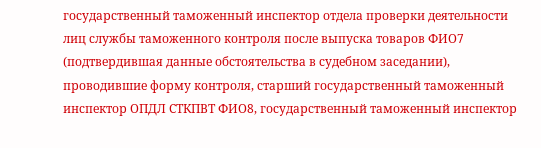государственный таможенный инспектор отдела проверки деятельности лиц службы таможенного контроля после выпуска товаров ФИО7 (подтвердившая данные обстоятельства в судебном заседании), проводившие форму контроля, старший государственный таможенный инспектор ОПДЛ СТКПВТ ФИО8, государственный таможенный инспектор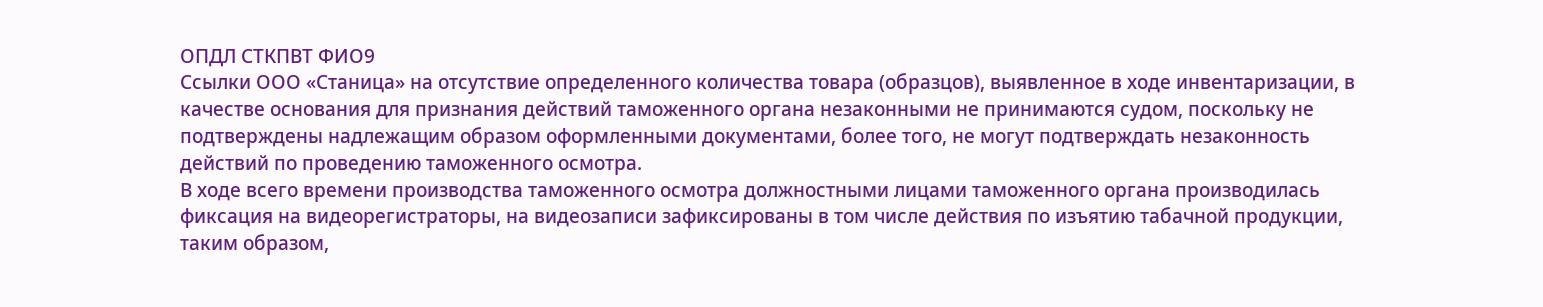ОПДЛ СТКПВТ ФИО9
Ссылки ООО «Станица» на отсутствие определенного количества товара (образцов), выявленное в ходе инвентаризации, в качестве основания для признания действий таможенного органа незаконными не принимаются судом, поскольку не подтверждены надлежащим образом оформленными документами, более того, не могут подтверждать незаконность действий по проведению таможенного осмотра.
В ходе всего времени производства таможенного осмотра должностными лицами таможенного органа производилась фиксация на видеорегистраторы, на видеозаписи зафиксированы в том числе действия по изъятию табачной продукции, таким образом,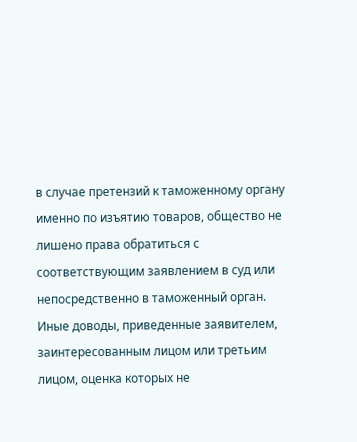в случае претензий к таможенному органу именно по изъятию товаров, общество не лишено права обратиться с соответствующим заявлением в суд или непосредственно в таможенный орган.
Иные доводы, приведенные заявителем, заинтересованным лицом или третьим лицом, оценка которых не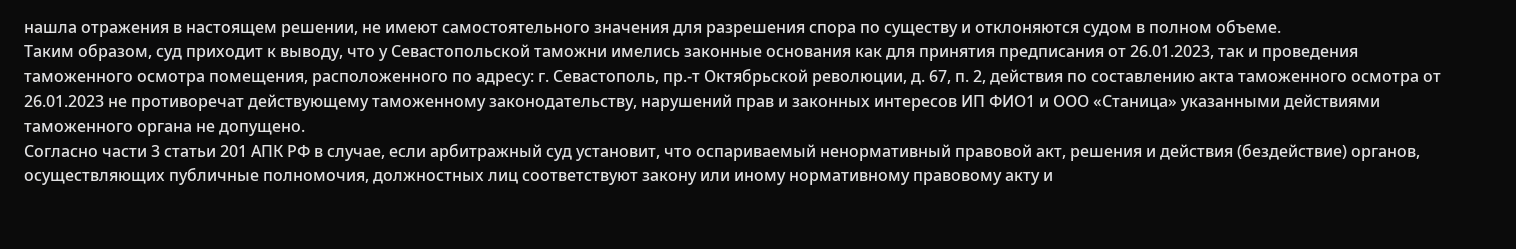нашла отражения в настоящем решении, не имеют самостоятельного значения для разрешения спора по существу и отклоняются судом в полном объеме.
Таким образом, суд приходит к выводу, что у Севастопольской таможни имелись законные основания как для принятия предписания от 26.01.2023, так и проведения таможенного осмотра помещения, расположенного по адресу: г. Севастополь, пр.-т Октябрьской революции, д. 67, п. 2, действия по составлению акта таможенного осмотра от 26.01.2023 не противоречат действующему таможенному законодательству, нарушений прав и законных интересов ИП ФИО1 и ООО «Станица» указанными действиями таможенного органа не допущено.
Согласно части 3 статьи 201 АПК РФ в случае, если арбитражный суд установит, что оспариваемый ненормативный правовой акт, решения и действия (бездействие) органов, осуществляющих публичные полномочия, должностных лиц соответствуют закону или иному нормативному правовому акту и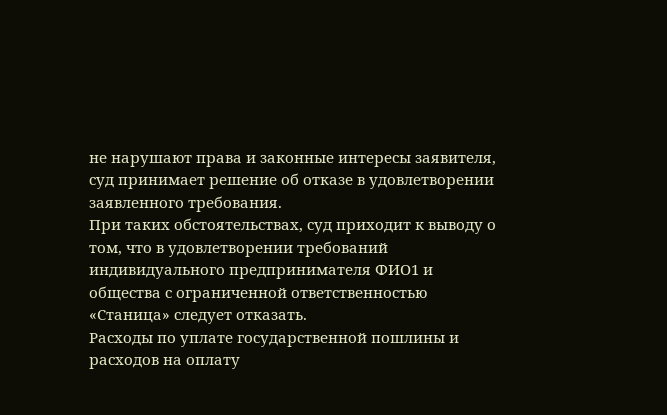не нарушают права и законные интересы заявителя, суд принимает решение об отказе в удовлетворении заявленного требования.
При таких обстоятельствах, суд приходит к выводу о том, что в удовлетворении требований индивидуального предпринимателя ФИО1 и общества с ограниченной ответственностью «Станица» следует отказать.
Расходы по уплате государственной пошлины и расходов на оплату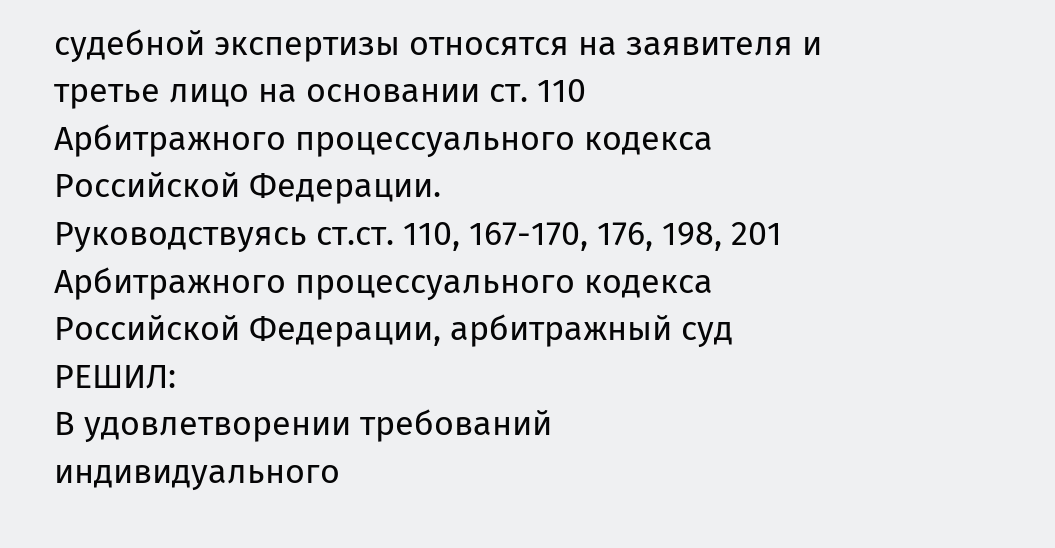судебной экспертизы относятся на заявителя и третье лицо на основании ст. 110 Арбитражного процессуального кодекса Российской Федерации.
Руководствуясь ст.ст. 110, 167-170, 176, 198, 201 Арбитражного процессуального кодекса Российской Федерации, арбитражный суд
РЕШИЛ:
В удовлетворении требований индивидуального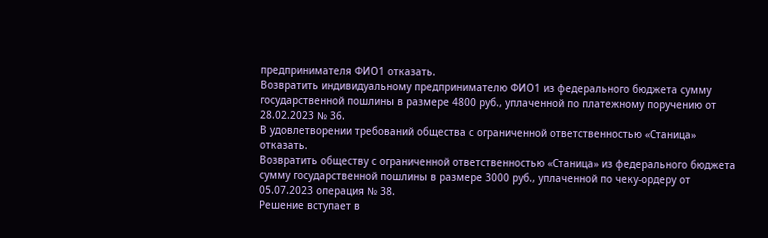предпринимателя ФИО1 отказать.
Возвратить индивидуальному предпринимателю ФИО1 из федерального бюджета сумму государственной пошлины в размере 4800 руб., уплаченной по платежному поручению от 28.02.2023 № 36.
В удовлетворении требований общества с ограниченной ответственностью «Станица» отказать.
Возвратить обществу с ограниченной ответственностью «Станица» из федерального бюджета сумму государственной пошлины в размере 3000 руб., уплаченной по чеку-ордеру от 05.07.2023 операция № 38.
Решение вступает в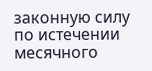законную силу по истечении месячного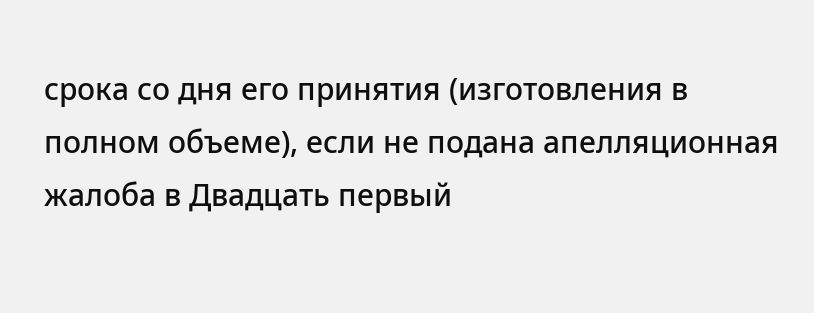срока со дня его принятия (изготовления в полном объеме), если не подана апелляционная жалоба в Двадцать первый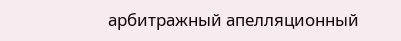арбитражный апелляционный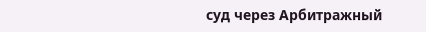суд через Арбитражный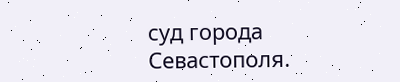суд города Севастополя.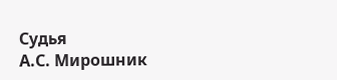Судья
А.С. Мирошник